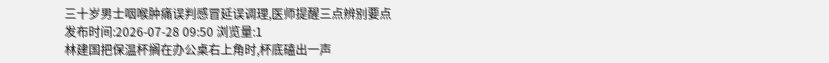三十岁男士咽喉肿痛误判感冒延误调理,医师提醒三点辨别要点
发布时间:2026-07-28 09:50 浏览量:1
林建国把保温杯搁在办公桌右上角时,杯底磕出一声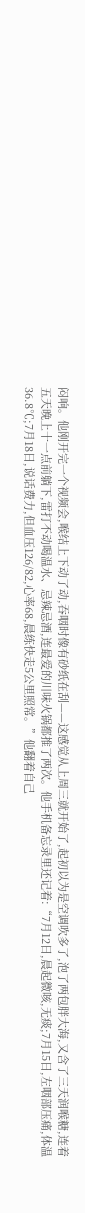闷响。他刚开完一个视频会,喉结上下动了动,吞咽时像有砂纸在刮——这感觉从上周三就开始了,起初以为是空调吹多了,泡了两包胖大海,又含了三天润喉糖,连着五天晚上十一点前躺下,雷打不动喝温水、忌辣忌酒,连最爱的川味火锅都推了两次。他手机备忘录里还记着:“7月12日,晨起微咳,无痰;7月15日,左咽部压痛,体温36.8℃;7月18日,说话费力,但血压126/82,心率68,晨练快走5公里照常。”他翻着自己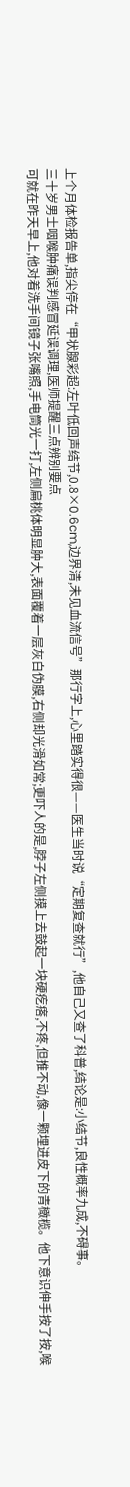上个月体检报告单,指尖停在“甲状腺彩超:左叶低回声结节,0.8×0.6cm,边界清,未见血流信号”那行字上,心里踏实得很——医生当时说“定期复查就行”,他自己又查了科普,结论是:小结节,良性概率九成,不碍事。
三十岁男士咽喉肿痛误判感冒延误调理,医师提醒三点辨别要点
可就在昨天早上,他对着洗手间镜子张嘴照,手电筒光一打,左侧扁桃体明显肿大,表面覆着一层灰白伪膜,右侧却光滑如常;更吓人的是,脖子左侧摸上去鼓起一块硬疙瘩,不疼,但推不动,像一颗埋进皮下的青橄榄。他下意识伸手按了按,喉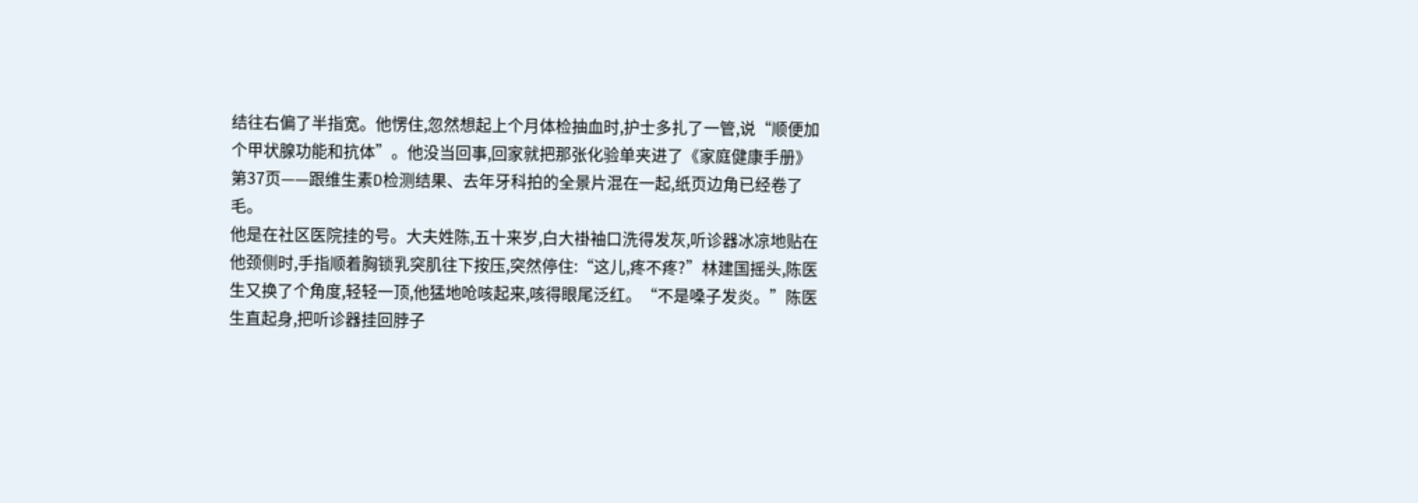结往右偏了半指宽。他愣住,忽然想起上个月体检抽血时,护士多扎了一管,说“顺便加个甲状腺功能和抗体”。他没当回事,回家就把那张化验单夹进了《家庭健康手册》第37页——跟维生素D检测结果、去年牙科拍的全景片混在一起,纸页边角已经卷了毛。
他是在社区医院挂的号。大夫姓陈,五十来岁,白大褂袖口洗得发灰,听诊器冰凉地贴在他颈侧时,手指顺着胸锁乳突肌往下按压,突然停住:“这儿,疼不疼?”林建国摇头,陈医生又换了个角度,轻轻一顶,他猛地呛咳起来,咳得眼尾泛红。“不是嗓子发炎。”陈医生直起身,把听诊器挂回脖子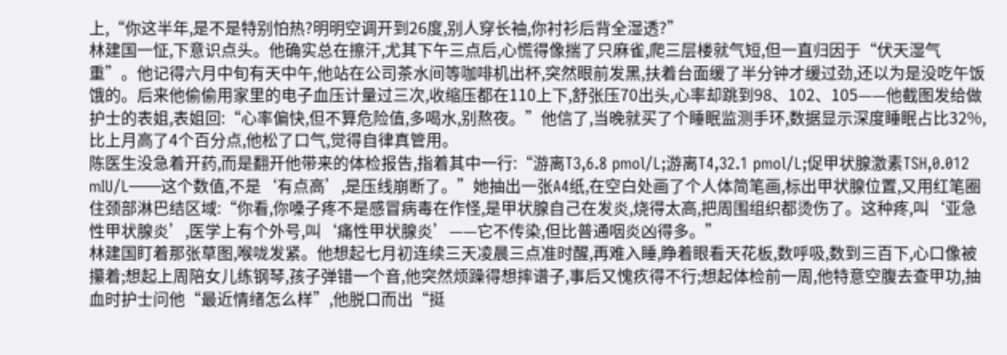上,“你这半年,是不是特别怕热?明明空调开到26度,别人穿长袖,你衬衫后背全湿透?”
林建国一怔,下意识点头。他确实总在擦汗,尤其下午三点后,心慌得像揣了只麻雀,爬三层楼就气短,但一直归因于“伏天湿气重”。他记得六月中旬有天中午,他站在公司茶水间等咖啡机出杯,突然眼前发黑,扶着台面缓了半分钟才缓过劲,还以为是没吃午饭饿的。后来他偷偷用家里的电子血压计量过三次,收缩压都在110上下,舒张压70出头,心率却跳到98、102、105——他截图发给做护士的表姐,表姐回:“心率偏快,但不算危险值,多喝水,别熬夜。”他信了,当晚就买了个睡眠监测手环,数据显示深度睡眠占比32%,比上月高了4个百分点,他松了口气,觉得自律真管用。
陈医生没急着开药,而是翻开他带来的体检报告,指着其中一行:“游离T3,6.8 pmol/L;游离T4,32.1 pmol/L;促甲状腺激素TSH,0.012 mIU/L——这个数值,不是‘有点高’,是压线崩断了。”她抽出一张A4纸,在空白处画了个人体简笔画,标出甲状腺位置,又用红笔圈住颈部淋巴结区域:“你看,你嗓子疼不是感冒病毒在作怪,是甲状腺自己在发炎,烧得太高,把周围组织都烫伤了。这种疼,叫‘亚急性甲状腺炎’,医学上有个外号,叫‘痛性甲状腺炎’——它不传染,但比普通咽炎凶得多。”
林建国盯着那张草图,喉咙发紧。他想起七月初连续三天凌晨三点准时醒,再难入睡,睁着眼看天花板,数呼吸,数到三百下,心口像被攥着;想起上周陪女儿练钢琴,孩子弹错一个音,他突然烦躁得想摔谱子,事后又愧疚得不行;想起体检前一周,他特意空腹去查甲功,抽血时护士问他“最近情绪怎么样”,他脱口而出“挺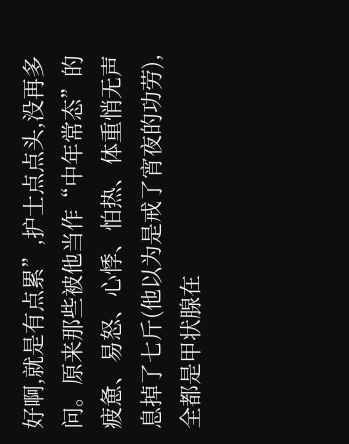好啊,就是有点累”,护士点点头,没再多问。原来那些被他当作“中年常态”的疲惫、易怒、心悸、怕热、体重悄无声息掉了七斤(他以为是戒了宵夜的功劳),全都是甲状腺在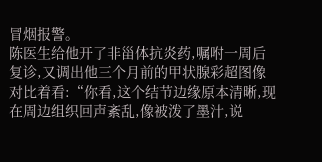冒烟报警。
陈医生给他开了非甾体抗炎药,嘱咐一周后复诊,又调出他三个月前的甲状腺彩超图像对比着看:“你看,这个结节边缘原本清晰,现在周边组织回声紊乱,像被泼了墨汁,说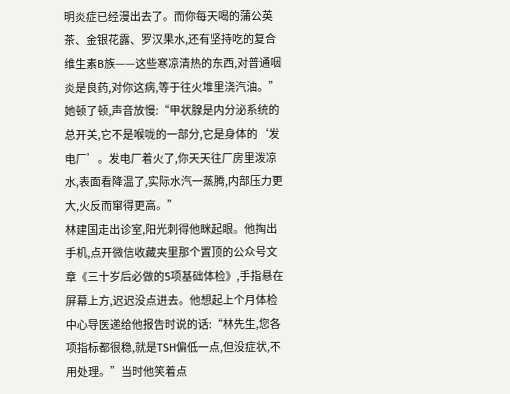明炎症已经漫出去了。而你每天喝的蒲公英茶、金银花露、罗汉果水,还有坚持吃的复合维生素B族——这些寒凉清热的东西,对普通咽炎是良药,对你这病,等于往火堆里浇汽油。”她顿了顿,声音放慢:“甲状腺是内分泌系统的总开关,它不是喉咙的一部分,它是身体的‘发电厂’。发电厂着火了,你天天往厂房里泼凉水,表面看降温了,实际水汽一蒸腾,内部压力更大,火反而窜得更高。”
林建国走出诊室,阳光刺得他眯起眼。他掏出手机,点开微信收藏夹里那个置顶的公众号文章《三十岁后必做的5项基础体检》,手指悬在屏幕上方,迟迟没点进去。他想起上个月体检中心导医递给他报告时说的话:“林先生,您各项指标都很稳,就是TSH偏低一点,但没症状,不用处理。”当时他笑着点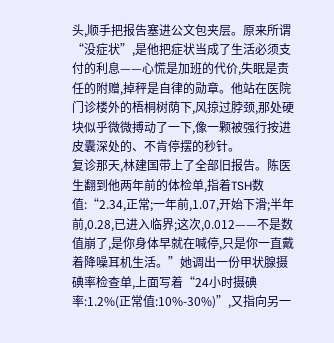头,顺手把报告塞进公文包夹层。原来所谓“没症状”,是他把症状当成了生活必须支付的利息——心慌是加班的代价,失眠是责任的附赠,掉秤是自律的勋章。他站在医院门诊楼外的梧桐树荫下,风掠过脖颈,那处硬块似乎微微搏动了一下,像一颗被强行按进皮囊深处的、不肯停摆的秒针。
复诊那天,林建国带上了全部旧报告。陈医生翻到他两年前的体检单,指着TSH数值:“2.34,正常;一年前,1.07,开始下滑;半年前,0.28,已进入临界;这次,0.012——不是数值崩了,是你身体早就在喊停,只是你一直戴着降噪耳机生活。”她调出一份甲状腺摄碘率检查单,上面写着“24小时摄碘率:1.2%(正常值:10%-30%)”,又指向另一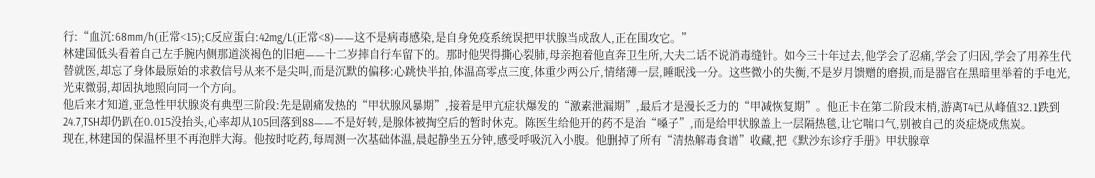行:“血沉:68mm/h(正常<15);C反应蛋白:42mg/L(正常<8)——这不是病毒感染,是自身免疫系统误把甲状腺当成敌人,正在围攻它。”
林建国低头看着自己左手腕内侧那道淡褐色的旧疤——十二岁摔自行车留下的。那时他哭得撕心裂肺,母亲抱着他直奔卫生所,大夫二话不说消毒缝针。如今三十年过去,他学会了忍痛,学会了归因,学会了用养生代替就医,却忘了身体最原始的求救信号从来不是尖叫,而是沉默的偏移:心跳快半拍,体温高零点三度,体重少两公斤,情绪薄一层,睡眠浅一分。这些微小的失衡,不是岁月馈赠的磨损,而是器官在黑暗里举着的手电光,光束微弱,却固执地照向同一个方向。
他后来才知道,亚急性甲状腺炎有典型三阶段:先是剧痛发热的“甲状腺风暴期”,接着是甲亢症状爆发的“激素泄漏期”,最后才是漫长乏力的“甲减恢复期”。他正卡在第二阶段末梢,游离T4已从峰值32.1跌到24.7,TSH却仍趴在0.015没抬头,心率却从105回落到88——不是好转,是腺体被掏空后的暂时休克。陈医生给他开的药不是治“嗓子”,而是给甲状腺盖上一层隔热毯,让它喘口气,别被自己的炎症烧成焦炭。
现在,林建国的保温杯里不再泡胖大海。他按时吃药,每周测一次基础体温,晨起静坐五分钟,感受呼吸沉入小腹。他删掉了所有“清热解毒食谱”收藏,把《默沙东诊疗手册》甲状腺章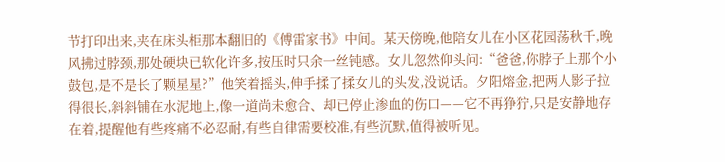节打印出来,夹在床头柜那本翻旧的《傅雷家书》中间。某天傍晚,他陪女儿在小区花园荡秋千,晚风拂过脖颈,那处硬块已软化许多,按压时只余一丝钝感。女儿忽然仰头问:“爸爸,你脖子上那个小鼓包,是不是长了颗星星?”他笑着摇头,伸手揉了揉女儿的头发,没说话。夕阳熔金,把两人影子拉得很长,斜斜铺在水泥地上,像一道尚未愈合、却已停止渗血的伤口——它不再狰狞,只是安静地存在着,提醒他有些疼痛不必忍耐,有些自律需要校准,有些沉默,值得被听见。